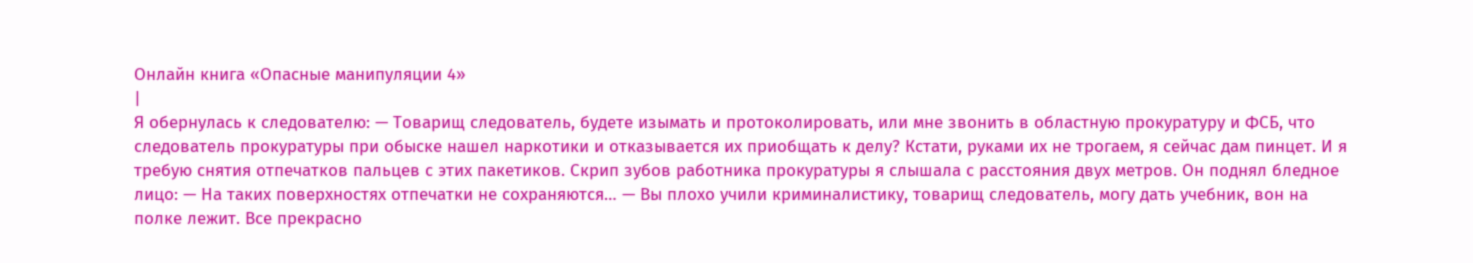Онлайн книга «Опасные манипуляции 4»
|
Я обернулась к следователю: — Товарищ следователь, будете изымать и протоколировать, или мне звонить в областную прокуратуру и ФСБ, что следователь прокуратуры при обыске нашел наркотики и отказывается их приобщать к делу? Кстати, руками их не трогаем, я сейчас дам пинцет. И я требую снятия отпечатков пальцев с этих пакетиков. Скрип зубов работника прокуратуры я слышала с расстояния двух метров. Он поднял бледное лицо: — На таких поверхностях отпечатки не сохраняются… — Вы плохо учили криминалистику, товарищ следователь, могу дать учебник, вон на полке лежит. Все прекрасно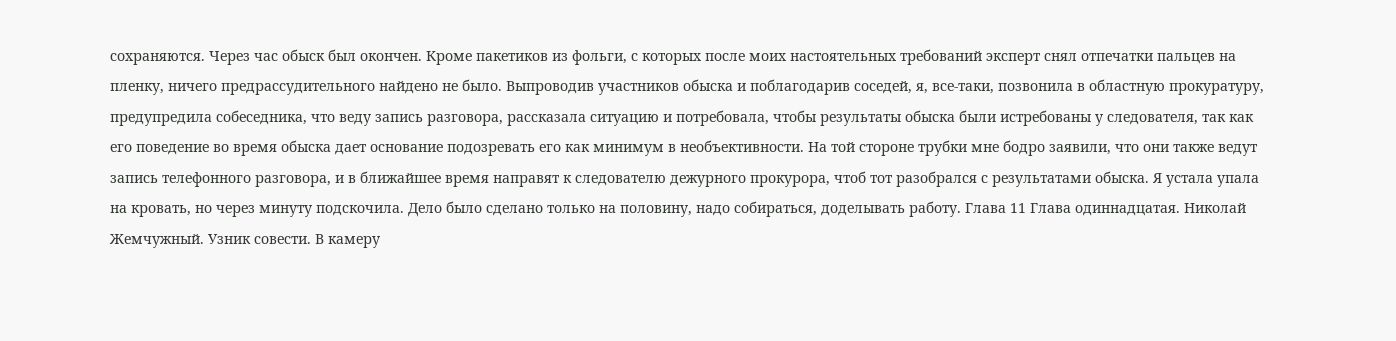сохраняются. Через час обыск был окончен. Кроме пакетиков из фольги, с которых после моих настоятельных требований эксперт снял отпечатки пальцев на пленку, ничего предрассудительного найдено не было. Выпроводив участников обыска и поблагодарив соседей, я, все-таки, позвонила в областную прокуратуру, предупредила собеседника, что веду запись разговора, рассказала ситуацию и потребовала, чтобы результаты обыска были истребованы у следователя, так как его поведение во время обыска дает основание подозревать его как минимум в необъективности. На той стороне трубки мне бодро заявили, что они также ведут запись телефонного разговора, и в ближайшее время направят к следователю дежурного прокурора, чтоб тот разобрался с результатами обыска. Я устала упала на кровать, но через минуту подскочила. Дело было сделано только на половину, надо собираться, доделывать работу. Глава 11 Глава одиннадцатая. Николай Жемчужный. Узник совести. В камеру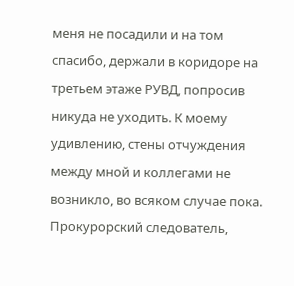меня не посадили и на том спасибо, держали в коридоре на третьем этаже РУВД, попросив никуда не уходить. К моему удивлению, стены отчуждения между мной и коллегами не возникло, во всяком случае пока. Прокурорский следователь,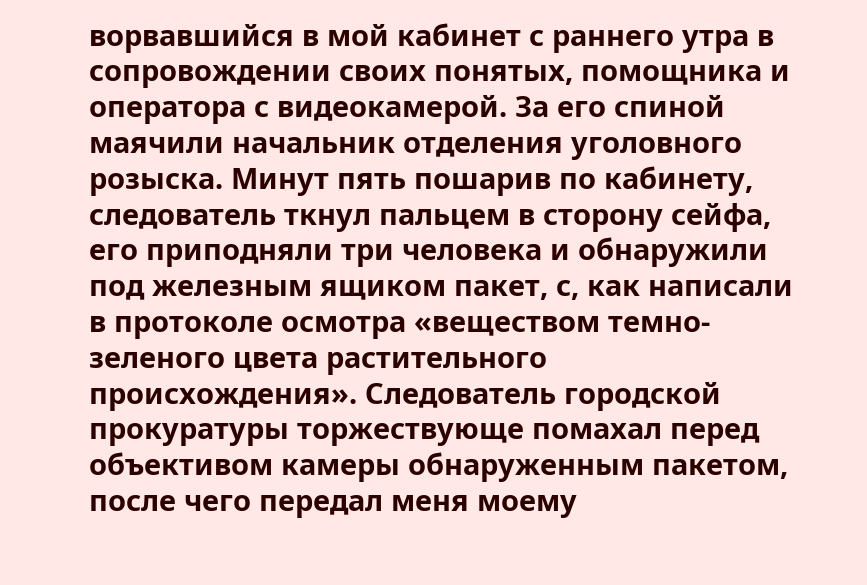ворвавшийся в мой кабинет с раннего утра в сопровождении своих понятых, помощника и оператора с видеокамерой. За его спиной маячили начальник отделения уголовного розыска. Минут пять пошарив по кабинету, следователь ткнул пальцем в сторону сейфа, его приподняли три человека и обнаружили под железным ящиком пакет, с, как написали в протоколе осмотра «веществом темно-зеленого цвета растительного происхождения». Следователь городской прокуратуры торжествующе помахал перед объективом камеры обнаруженным пакетом, после чего передал меня моему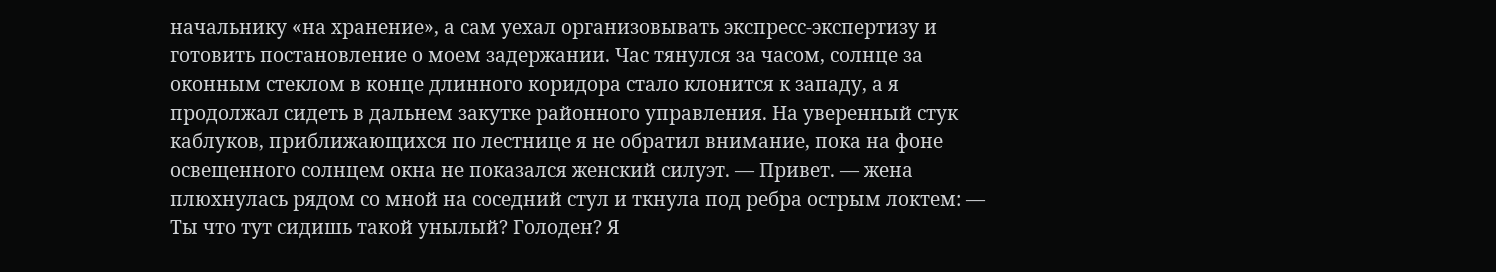начальнику «на хранение», а сам уехал организовывать экспресс-экспертизу и готовить постановление о моем задержании. Час тянулся за часом, солнце за оконным стеклом в конце длинного коридора стало клонится к западу, а я продолжал сидеть в дальнем закутке районного управления. На уверенный стук каблуков, приближающихся по лестнице я не обратил внимание, пока на фоне освещенного солнцем окна не показался женский силуэт. — Привет. — жена плюхнулась рядом со мной на соседний стул и ткнула под ребра острым локтем: — Ты что тут сидишь такой унылый? Голоден? Я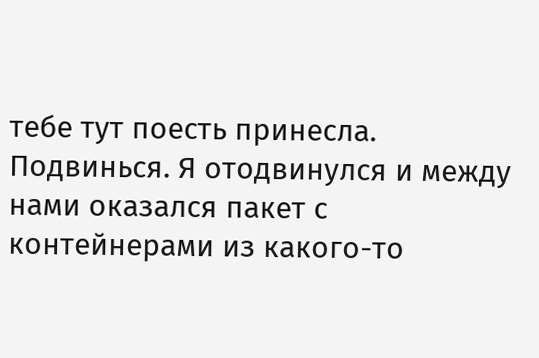тебе тут поесть принесла. Подвинься. Я отодвинулся и между нами оказался пакет с контейнерами из какого-то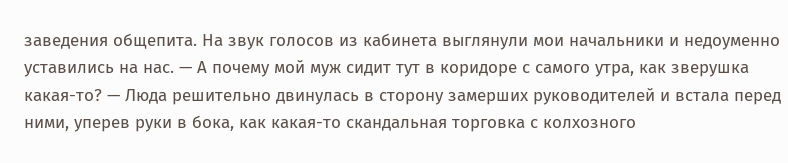заведения общепита. На звук голосов из кабинета выглянули мои начальники и недоуменно уставились на нас. — А почему мой муж сидит тут в коридоре с самого утра, как зверушка какая-то? — Люда решительно двинулась в сторону замерших руководителей и встала перед ними, уперев руки в бока, как какая-то скандальная торговка с колхозного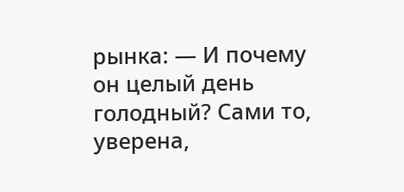рынка: — И почему он целый день голодный? Сами то, уверена,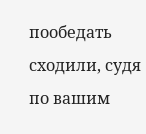пообедать сходили, судя по вашим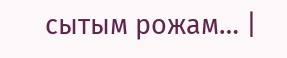сытым рожам… |